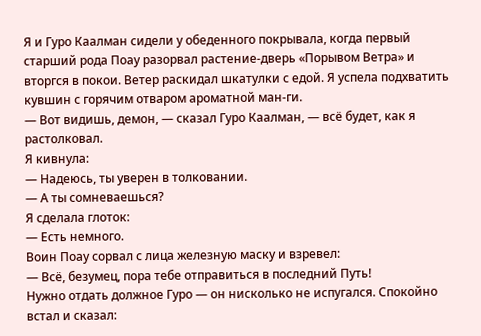Я и Гуро Каалман сидели у обеденного покрывала, когда первый старший рода Поау разорвал растение-дверь «Порывом Ветра» и вторгся в покои. Ветер раскидал шкатулки с едой. Я успела подхватить кувшин с горячим отваром ароматной ман-ги.
— Вот видишь, демон, — сказал Гуро Каалман, — всё будет, как я растолковал.
Я кивнула:
— Надеюсь, ты уверен в толковании.
— А ты сомневаешься?
Я сделала глоток:
— Есть немного.
Воин Поау сорвал с лица железную маску и взревел:
— Всё, безумец, пора тебе отправиться в последний Путь!
Нужно отдать должное Гуро — он нисколько не испугался. Спокойно встал и сказал: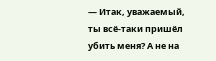— Итак, уважаемый, ты всё-таки пришёл убить меня? А не на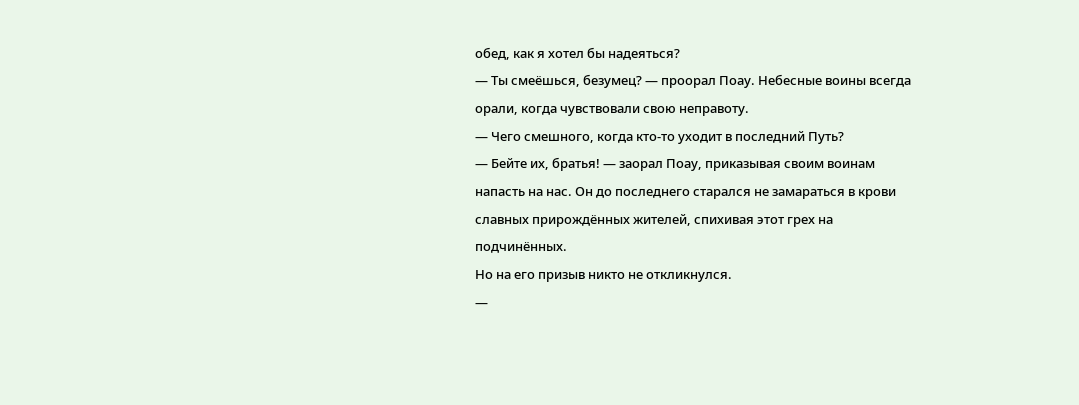обед, как я хотел бы надеяться?
— Ты смеёшься, безумец? — проорал Поау. Небесные воины всегда орали, когда чувствовали свою неправоту.
— Чего смешного, когда кто-то уходит в последний Путь?
— Бейте их, братья! — заорал Поау, приказывая своим воинам напасть на нас. Он до последнего старался не замараться в крови славных прирождённых жителей, спихивая этот грех на подчинённых.
Но на его призыв никто не откликнулся.
—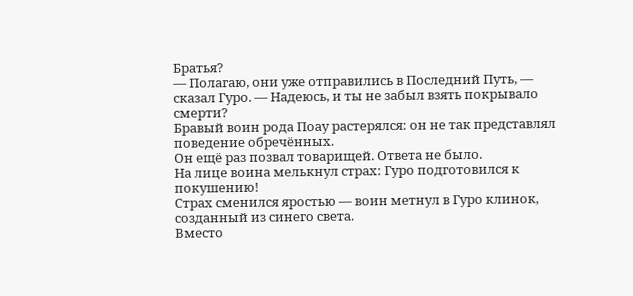Братья?
— Полагаю, они уже отправились в Последний Путь, — сказал Гуро. — Надеюсь, и ты не забыл взять покрывало смерти?
Бравый воин рода Поау растерялся: он не так представлял поведение обречённых.
Он ещё раз позвал товарищей. Ответа не было.
На лице воина мелькнул страх: Гуро подготовился к покушению!
Страх сменился яростью — воин метнул в Гуро клинок, созданный из синего света.
Вместо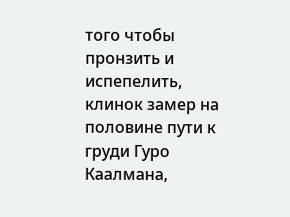того чтобы пронзить и испепелить, клинок замер на половине пути к груди Гуро Каалмана,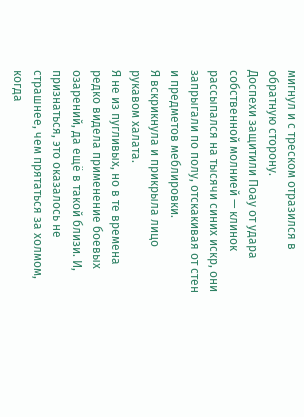мигнул и с треском отразился в обратную сторону.
Доспехи защитили Поау от удара собственной молнией — клинок рассыпался на тысячи синих искр, они запрыгали по полу, отскакивая от стен и предметов меблировки.
Я вскрикнула и прикрыла лицо рукавом халата.
Я не из пугливых, но в те времена редко видела применение боевых озарений, да ещё в такой близи. И, признаться, это оказалось не страшнее, чем прятаться за холмом, когда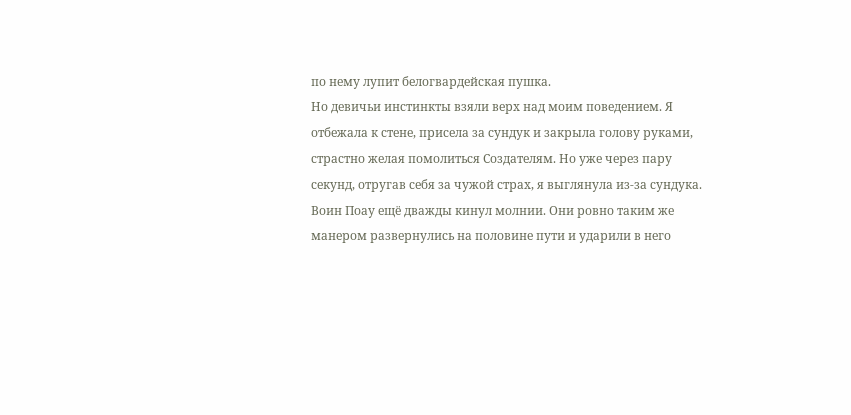по нему лупит белогвардейская пушка.
Но девичьи инстинкты взяли верх над моим поведением. Я отбежала к стене, присела за сундук и закрыла голову руками, страстно желая помолиться Создателям. Но уже через пару секунд, отругав себя за чужой страх, я выглянула из-за сундука.
Воин Поау ещё дважды кинул молнии. Они ровно таким же манером развернулись на половине пути и ударили в него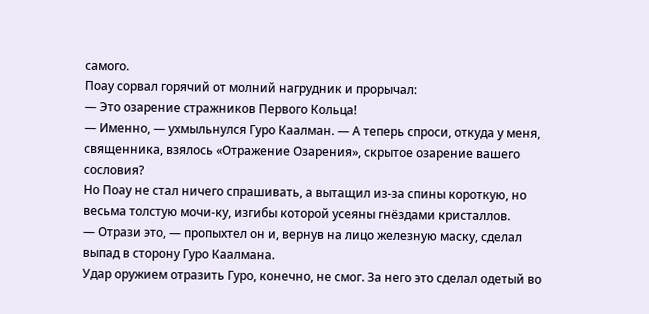самого.
Поау сорвал горячий от молний нагрудник и прорычал:
— Это озарение стражников Первого Кольца!
— Именно, — ухмыльнулся Гуро Каалман. — А теперь спроси, откуда у меня, священника, взялось «Отражение Озарения», скрытое озарение вашего сословия?
Но Поау не стал ничего спрашивать, а вытащил из-за спины короткую, но весьма толстую мочи-ку, изгибы которой усеяны гнёздами кристаллов.
— Отрази это, — пропыхтел он и, вернув на лицо железную маску, сделал выпад в сторону Гуро Каалмана.
Удар оружием отразить Гуро, конечно, не смог. За него это сделал одетый во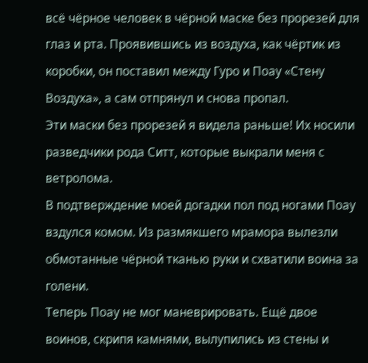всё чёрное человек в чёрной маске без прорезей для глаз и рта. Проявившись из воздуха, как чёртик из коробки, он поставил между Гуро и Поау «Стену Воздуха», а сам отпрянул и снова пропал.
Эти маски без прорезей я видела раньше! Их носили разведчики рода Ситт, которые выкрали меня с ветролома.
В подтверждение моей догадки пол под ногами Поау вздулся комом. Из размякшего мрамора вылезли обмотанные чёрной тканью руки и схватили воина за голени.
Теперь Поау не мог маневрировать. Ещё двое воинов, скрипя камнями, вылупились из стены и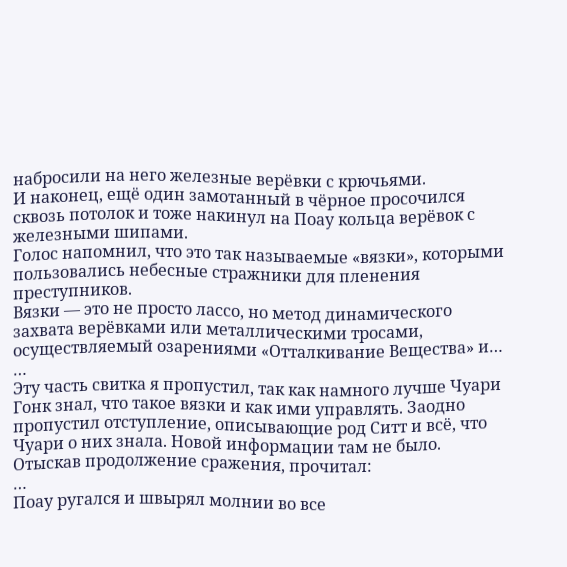набросили на него железные верёвки с крючьями.
И наконец, ещё один замотанный в чёрное просочился сквозь потолок и тоже накинул на Поау кольца верёвок с железными шипами.
Голос напомнил, что это так называемые «вязки», которыми пользовались небесные стражники для пленения преступников.
Вязки — это не просто лассо, но метод динамического захвата верёвками или металлическими тросами, осуществляемый озарениями «Отталкивание Вещества» и…
…
Эту часть свитка я пропустил, так как намного лучше Чуари Гонк знал, что такое вязки и как ими управлять. Заодно пропустил отступление, описывающие род Ситт и всё, что Чуари о них знала. Новой информации там не было.
Отыскав продолжение сражения, прочитал:
…
Поау ругался и швырял молнии во все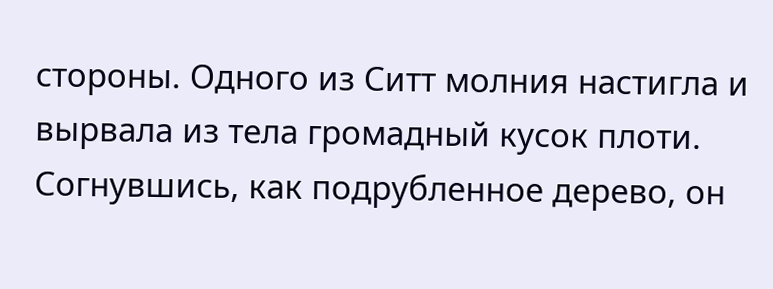стороны. Одного из Ситт молния настигла и вырвала из тела громадный кусок плоти. Согнувшись, как подрубленное дерево, он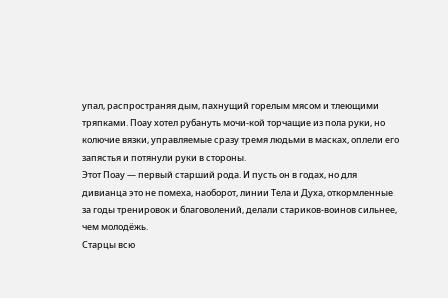упал, распространяя дым, пахнущий горелым мясом и тлеющими тряпками. Поау хотел рубануть мочи-кой торчащие из пола руки, но колючие вязки, управляемые сразу тремя людьми в масках, оплели его запястья и потянули руки в стороны.
Этот Поау — первый старший рода. И пусть он в годах, но для дивианца это не помеха, наоборот, линии Тела и Духа, откормленные за годы тренировок и благоволений, делали стариков-воинов сильнее, чем молодёжь.
Старцы всю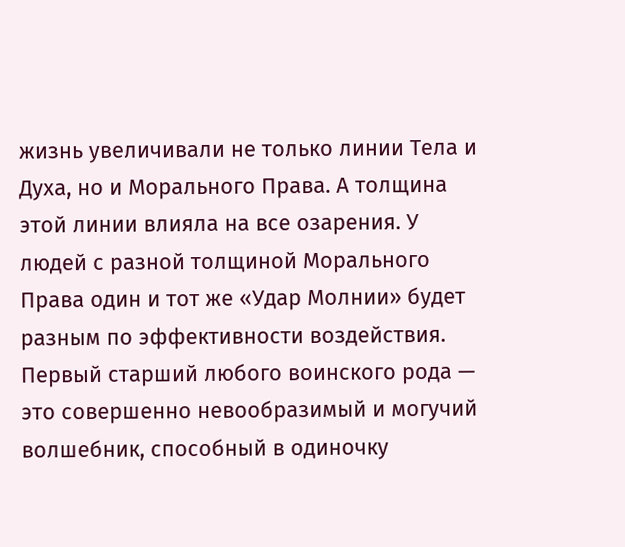жизнь увеличивали не только линии Тела и Духа, но и Морального Права. А толщина этой линии влияла на все озарения. У людей с разной толщиной Морального Права один и тот же «Удар Молнии» будет разным по эффективности воздействия.
Первый старший любого воинского рода — это совершенно невообразимый и могучий волшебник, способный в одиночку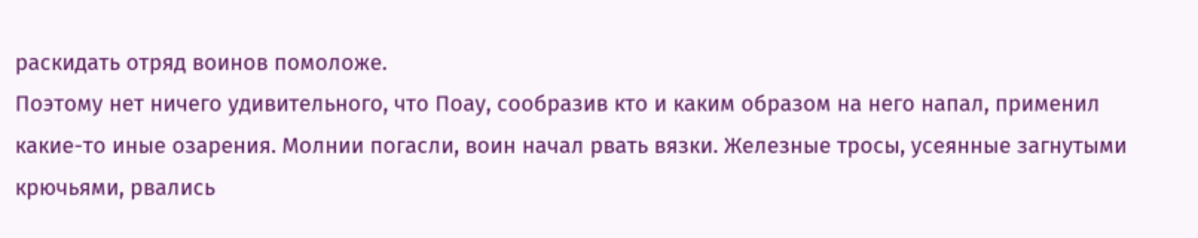раскидать отряд воинов помоложе.
Поэтому нет ничего удивительного, что Поау, сообразив кто и каким образом на него напал, применил какие-то иные озарения. Молнии погасли, воин начал рвать вязки. Железные тросы, усеянные загнутыми крючьями, рвались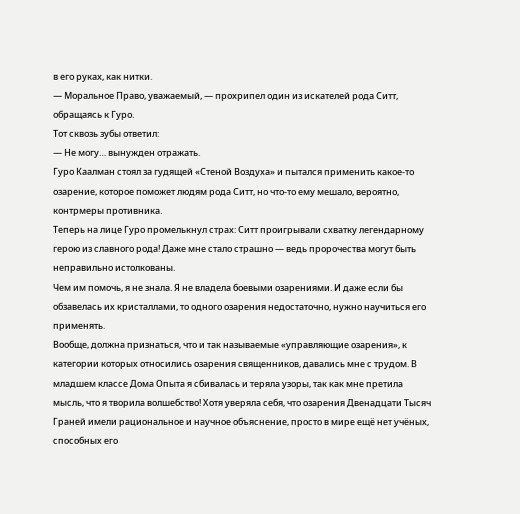в его руках, как нитки.
— Моральное Право, уважаемый, — прохрипел один из искателей рода Ситт, обращаясь к Гуро.
Тот сквозь зубы ответил:
— Не могу… вынужден отражать.
Гуро Каалман стоял за гудящей «Стеной Воздуха» и пытался применить какое-то озарение, которое поможет людям рода Ситт, но что-то ему мешало, вероятно, контрмеры противника.
Теперь на лице Гуро промелькнул страх: Ситт проигрывали схватку легендарному герою из славного рода! Даже мне стало страшно — ведь пророчества могут быть неправильно истолкованы.
Чем им помочь, я не знала. Я не владела боевыми озарениями. И даже если бы обзавелась их кристаллами, то одного озарения недостаточно, нужно научиться его применять.
Вообще, должна признаться, что и так называемые «управляющие озарения», к категории которых относились озарения священников, давались мне с трудом. В младшем классе Дома Опыта я сбивалась и теряла узоры, так как мне претила мысль, что я творила волшебство! Хотя уверяла себя, что озарения Двенадцати Тысяч Граней имели рациональное и научное объяснение, просто в мире ещё нет учёных, способных его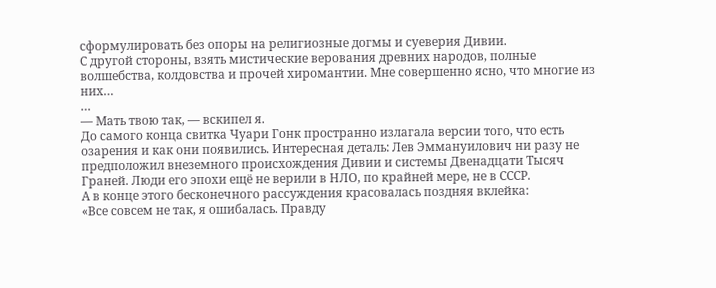сформулировать без опоры на религиозные догмы и суеверия Дивии.
С другой стороны, взять мистические верования древних народов, полные волшебства, колдовства и прочей хиромантии. Мне совершенно ясно, что многие из них…
…
— Мать твою так, — вскипел я.
До самого конца свитка Чуари Гонк пространно излагала версии того, что есть озарения и как они появились. Интересная деталь: Лев Эммануилович ни разу не предположил внеземного происхождения Дивии и системы Двенадцати Тысяч Граней. Люди его эпохи ещё не верили в НЛО, по крайней мере, не в СССР.
А в конце этого бесконечного рассуждения красовалась поздняя вклейка:
«Все совсем не так, я ошибалась. Правду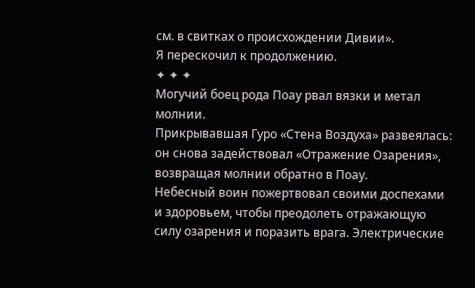см. в свитках о происхождении Дивии».
Я перескочил к продолжению.
✦ ✦ ✦
Могучий боец рода Поау рвал вязки и метал молнии.
Прикрывавшая Гуро «Стена Воздуха» развеялась: он снова задействовал «Отражение Озарения», возвращая молнии обратно в Поау.
Небесный воин пожертвовал своими доспехами и здоровьем, чтобы преодолеть отражающую силу озарения и поразить врага. Электрические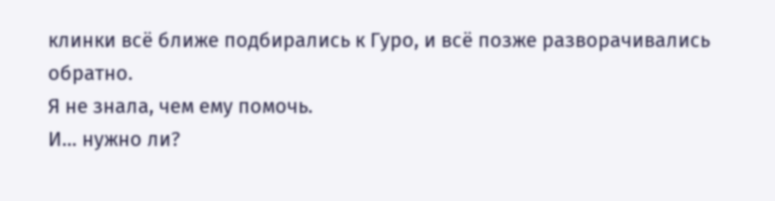клинки всё ближе подбирались к Гуро, и всё позже разворачивались обратно.
Я не знала, чем ему помочь.
И… нужно ли?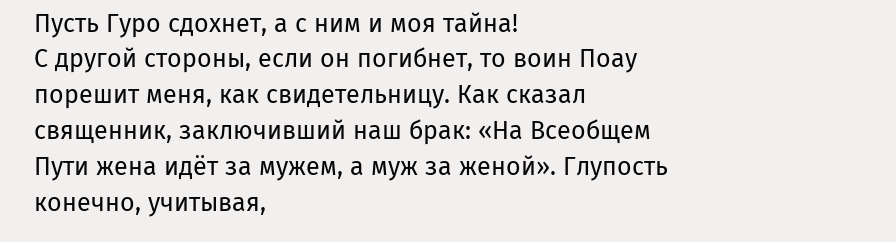Пусть Гуро сдохнет, а с ним и моя тайна!
С другой стороны, если он погибнет, то воин Поау порешит меня, как свидетельницу. Как сказал священник, заключивший наш брак: «На Всеобщем Пути жена идёт за мужем, а муж за женой». Глупость конечно, учитывая,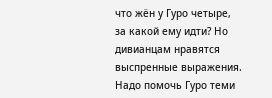что жён у Гуро четыре, за какой ему идти? Но дивианцам нравятся выспренные выражения.
Надо помочь Гуро теми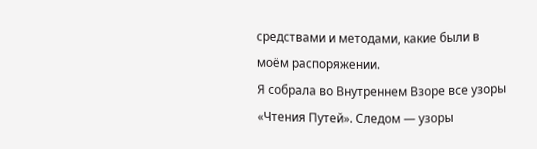средствами и методами, какие были в моём распоряжении.
Я собрала во Внутреннем Взоре все узоры «Чтения Путей». Следом — узоры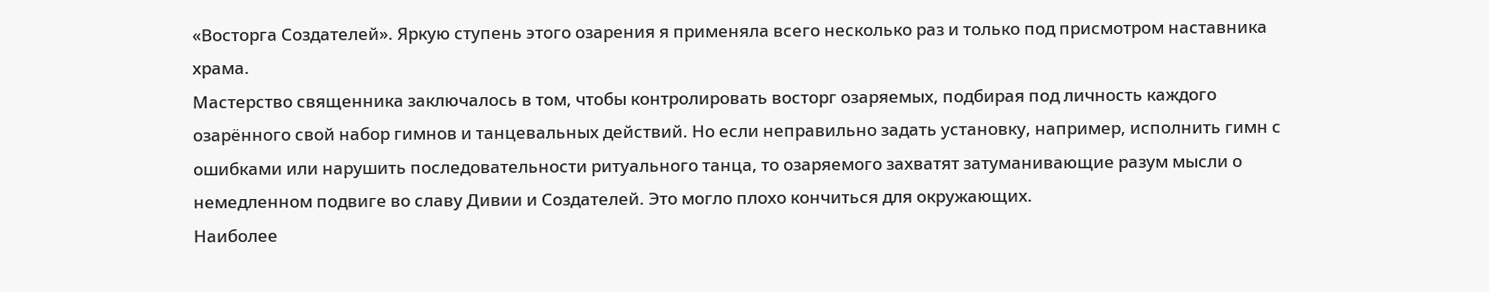«Восторга Создателей». Яркую ступень этого озарения я применяла всего несколько раз и только под присмотром наставника храма.
Мастерство священника заключалось в том, чтобы контролировать восторг озаряемых, подбирая под личность каждого озарённого свой набор гимнов и танцевальных действий. Но если неправильно задать установку, например, исполнить гимн с ошибками или нарушить последовательности ритуального танца, то озаряемого захватят затуманивающие разум мысли о немедленном подвиге во славу Дивии и Создателей. Это могло плохо кончиться для окружающих.
Наиболее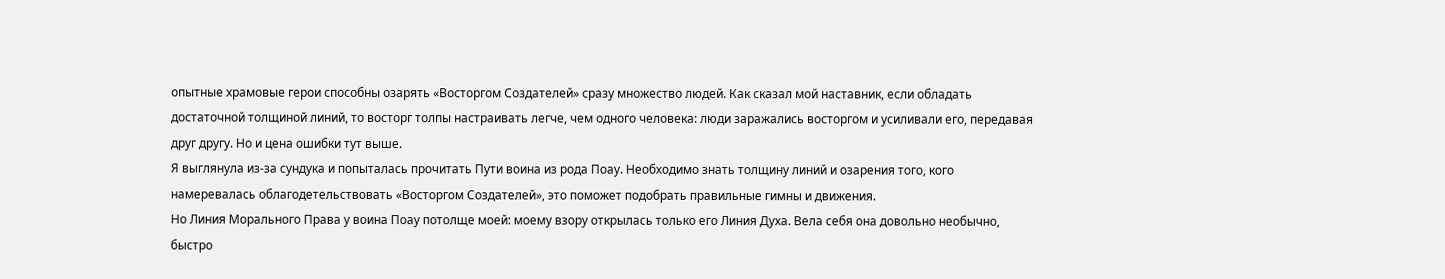опытные храмовые герои способны озарять «Восторгом Создателей» сразу множество людей. Как сказал мой наставник, если обладать достаточной толщиной линий, то восторг толпы настраивать легче, чем одного человека: люди заражались восторгом и усиливали его, передавая друг другу. Но и цена ошибки тут выше.
Я выглянула из-за сундука и попыталась прочитать Пути воина из рода Поау. Необходимо знать толщину линий и озарения того, кого намеревалась облагодетельствовать «Восторгом Создателей», это поможет подобрать правильные гимны и движения.
Но Линия Морального Права у воина Поау потолще моей: моему взору открылась только его Линия Духа. Вела себя она довольно необычно, быстро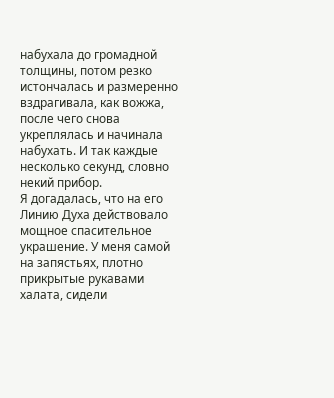набухала до громадной толщины, потом резко истончалась и размеренно вздрагивала, как вожжа, после чего снова укреплялась и начинала набухать. И так каждые несколько секунд, словно некий прибор.
Я догадалась, что на его Линию Духа действовало мощное спасительное украшение. У меня самой на запястьях, плотно прикрытые рукавами халата, сидели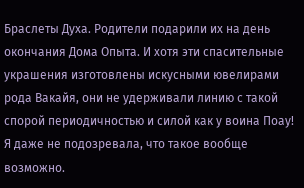Браслеты Духа. Родители подарили их на день окончания Дома Опыта. И хотя эти спасительные украшения изготовлены искусными ювелирами рода Вакайя, они не удерживали линию с такой спорой периодичностью и силой как у воина Поау! Я даже не подозревала, что такое вообще возможно.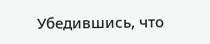Убедившись, что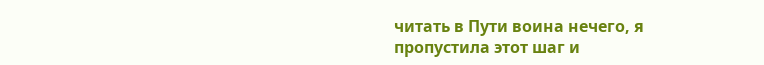читать в Пути воина нечего, я пропустила этот шаг и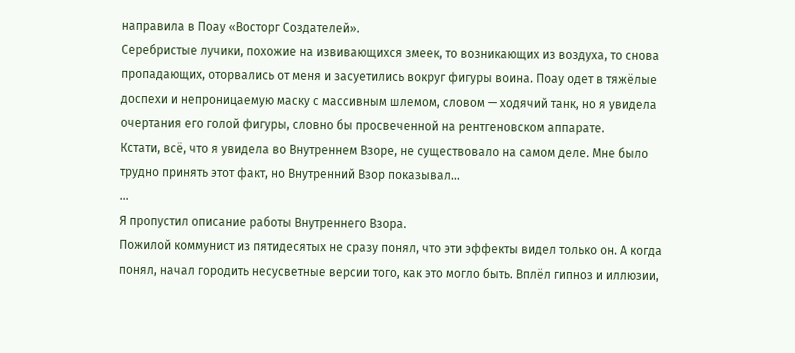направила в Поау «Восторг Создателей».
Серебристые лучики, похожие на извивающихся змеек, то возникающих из воздуха, то снова пропадающих, оторвались от меня и засуетились вокруг фигуры воина. Поау одет в тяжёлые доспехи и непроницаемую маску с массивным шлемом, словом — ходячий танк, но я увидела очертания его голой фигуры, словно бы просвеченной на рентгеновском аппарате.
Кстати, всё, что я увидела во Внутреннем Взоре, не существовало на самом деле. Мне было трудно принять этот факт, но Внутренний Взор показывал…
…
Я пропустил описание работы Внутреннего Взора.
Пожилой коммунист из пятидесятых не сразу понял, что эти эффекты видел только он. А когда понял, начал городить несусветные версии того, как это могло быть. Вплёл гипноз и иллюзии,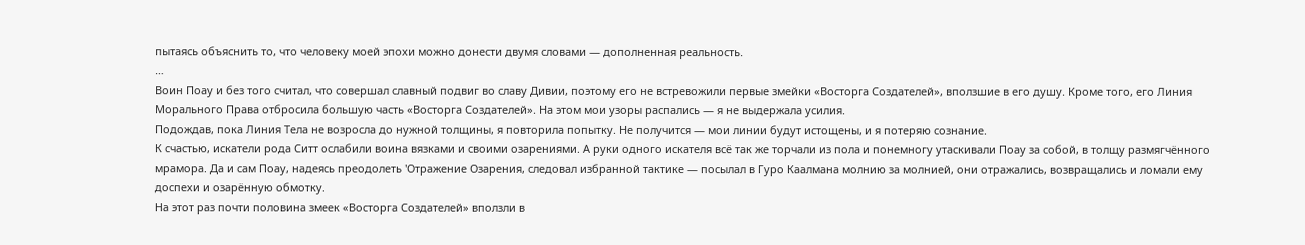пытаясь объяснить то, что человеку моей эпохи можно донести двумя словами — дополненная реальность.
…
Воин Поау и без того считал, что совершал славный подвиг во славу Дивии, поэтому его не встревожили первые змейки «Восторга Создателей», вползшие в его душу. Кроме того, его Линия Морального Права отбросила большую часть «Восторга Создателей». На этом мои узоры распались — я не выдержала усилия.
Подождав, пока Линия Тела не возросла до нужной толщины, я повторила попытку. Не получится — мои линии будут истощены, и я потеряю сознание.
К счастью, искатели рода Ситт ослабили воина вязками и своими озарениями. А руки одного искателя всё так же торчали из пола и понемногу утаскивали Поау за собой, в толщу размягчённого мрамора. Да и сам Поау, надеясь преодолеть 'Отражение Озарения, следовал избранной тактике — посылал в Гуро Каалмана молнию за молнией, они отражались, возвращались и ломали ему доспехи и озарённую обмотку.
На этот раз почти половина змеек «Восторга Создателей» вползли в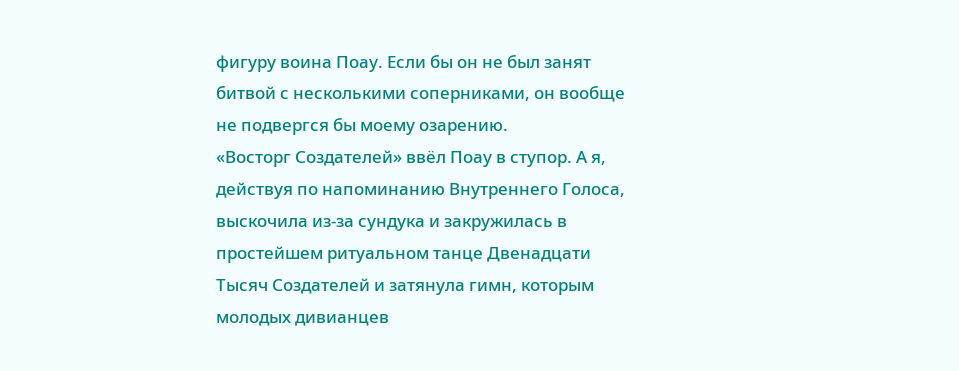фигуру воина Поау. Если бы он не был занят битвой с несколькими соперниками, он вообще не подвергся бы моему озарению.
«Восторг Создателей» ввёл Поау в ступор. А я, действуя по напоминанию Внутреннего Голоса, выскочила из-за сундука и закружилась в простейшем ритуальном танце Двенадцати Тысяч Создателей и затянула гимн, которым молодых дивианцев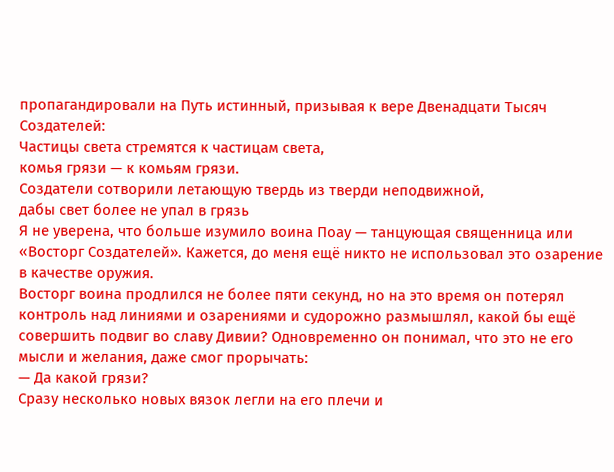пропагандировали на Путь истинный, призывая к вере Двенадцати Тысяч Создателей:
Частицы света стремятся к частицам света,
комья грязи — к комьям грязи.
Создатели сотворили летающую твердь из тверди неподвижной,
дабы свет более не упал в грязь
Я не уверена, что больше изумило воина Поау — танцующая священница или «Восторг Создателей». Кажется, до меня ещё никто не использовал это озарение в качестве оружия.
Восторг воина продлился не более пяти секунд, но на это время он потерял контроль над линиями и озарениями и судорожно размышлял, какой бы ещё совершить подвиг во славу Дивии? Одновременно он понимал, что это не его мысли и желания, даже смог прорычать:
— Да какой грязи?
Сразу несколько новых вязок легли на его плечи и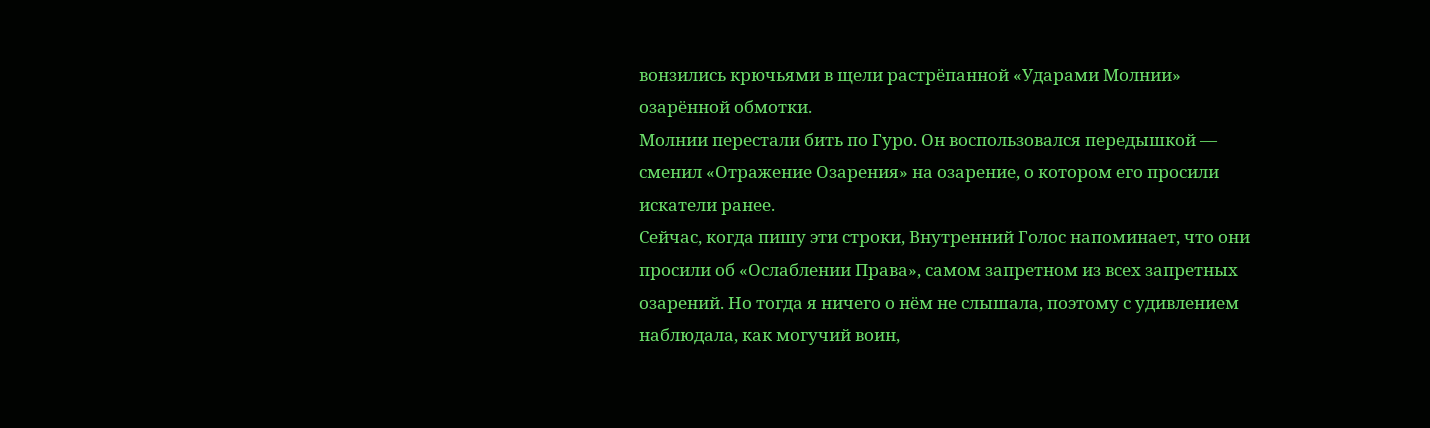вонзились крючьями в щели растрёпанной «Ударами Молнии» озарённой обмотки.
Молнии перестали бить по Гуро. Он воспользовался передышкой — сменил «Отражение Озарения» на озарение, о котором его просили искатели ранее.
Сейчас, когда пишу эти строки, Внутренний Голос напоминает, что они просили об «Ослаблении Права», самом запретном из всех запретных озарений. Но тогда я ничего о нём не слышала, поэтому с удивлением наблюдала, как могучий воин,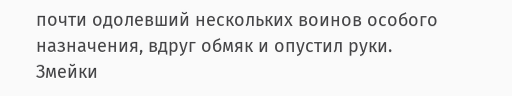почти одолевший нескольких воинов особого назначения, вдруг обмяк и опустил руки.
Змейки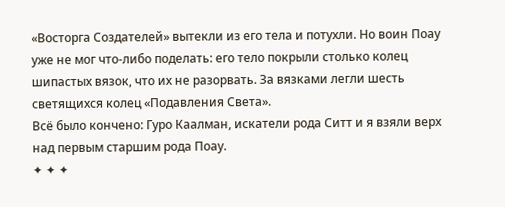«Восторга Создателей» вытекли из его тела и потухли. Но воин Поау уже не мог что-либо поделать: его тело покрыли столько колец шипастых вязок, что их не разорвать. За вязками легли шесть светящихся колец «Подавления Света».
Всё было кончено: Гуро Каалман, искатели рода Ситт и я взяли верх над первым старшим рода Поау.
✦ ✦ ✦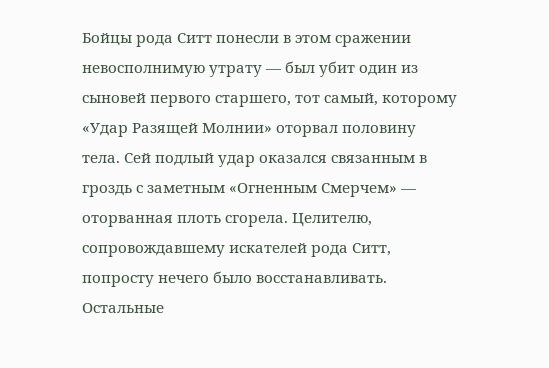Бойцы рода Ситт понесли в этом сражении невосполнимую утрату — был убит один из сыновей первого старшего, тот самый, которому «Удар Разящей Молнии» оторвал половину тела. Сей подлый удар оказался связанным в гроздь с заметным «Огненным Смерчем» — оторванная плоть сгорела. Целителю, сопровождавшему искателей рода Ситт, попросту нечего было восстанавливать. Остальные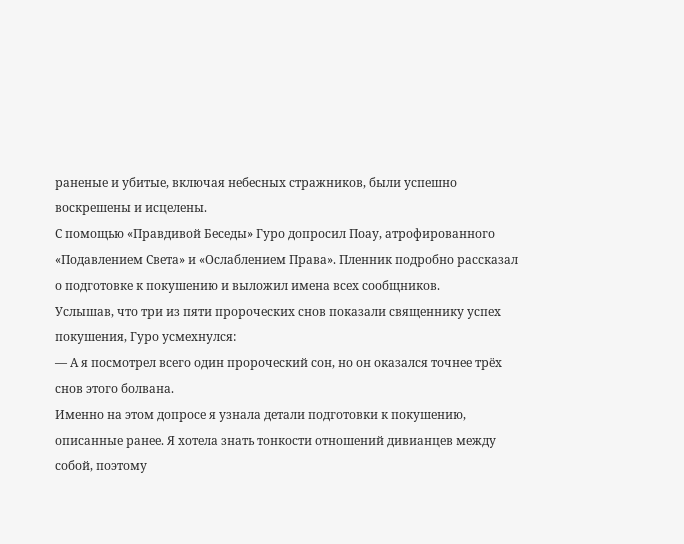раненые и убитые, включая небесных стражников, были успешно воскрешены и исцелены.
С помощью «Правдивой Беседы» Гуро допросил Поау, атрофированного «Подавлением Света» и «Ослаблением Права». Пленник подробно рассказал о подготовке к покушению и выложил имена всех сообщников.
Услышав, что три из пяти пророческих снов показали священнику успех покушения, Гуро усмехнулся:
— А я посмотрел всего один пророческий сон, но он оказался точнее трёх снов этого болвана.
Именно на этом допросе я узнала детали подготовки к покушению, описанные ранее. Я хотела знать тонкости отношений дивианцев между собой, поэтому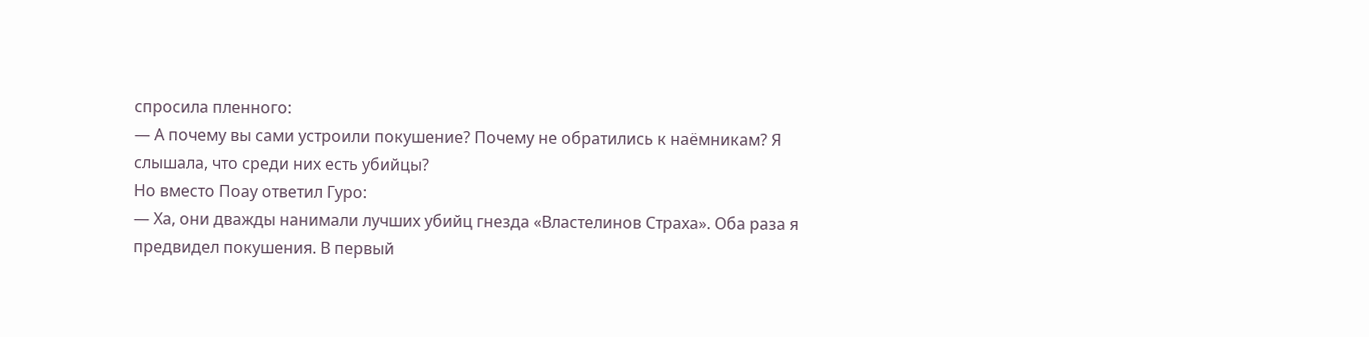спросила пленного:
— А почему вы сами устроили покушение? Почему не обратились к наёмникам? Я слышала, что среди них есть убийцы?
Но вместо Поау ответил Гуро:
— Ха, они дважды нанимали лучших убийц гнезда «Властелинов Страха». Оба раза я предвидел покушения. В первый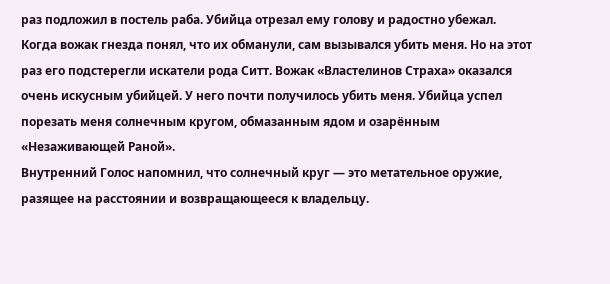раз подложил в постель раба. Убийца отрезал ему голову и радостно убежал. Когда вожак гнезда понял, что их обманули, сам вызывался убить меня. Но на этот раз его подстерегли искатели рода Ситт. Вожак «Властелинов Страха» оказался очень искусным убийцей. У него почти получилось убить меня. Убийца успел порезать меня солнечным кругом, обмазанным ядом и озарённым «Незаживающей Раной».
Внутренний Голос напомнил, что солнечный круг — это метательное оружие, разящее на расстоянии и возвращающееся к владельцу.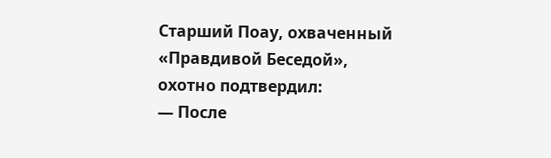Старший Поау, охваченный «Правдивой Беседой», охотно подтвердил:
— После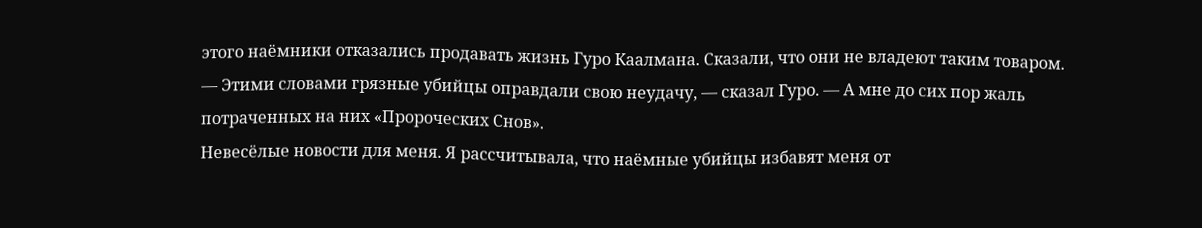этого наёмники отказались продавать жизнь Гуро Каалмана. Сказали, что они не владеют таким товаром.
— Этими словами грязные убийцы оправдали свою неудачу, — сказал Гуро. — А мне до сих пор жаль потраченных на них «Пророческих Снов».
Невесёлые новости для меня. Я рассчитывала, что наёмные убийцы избавят меня от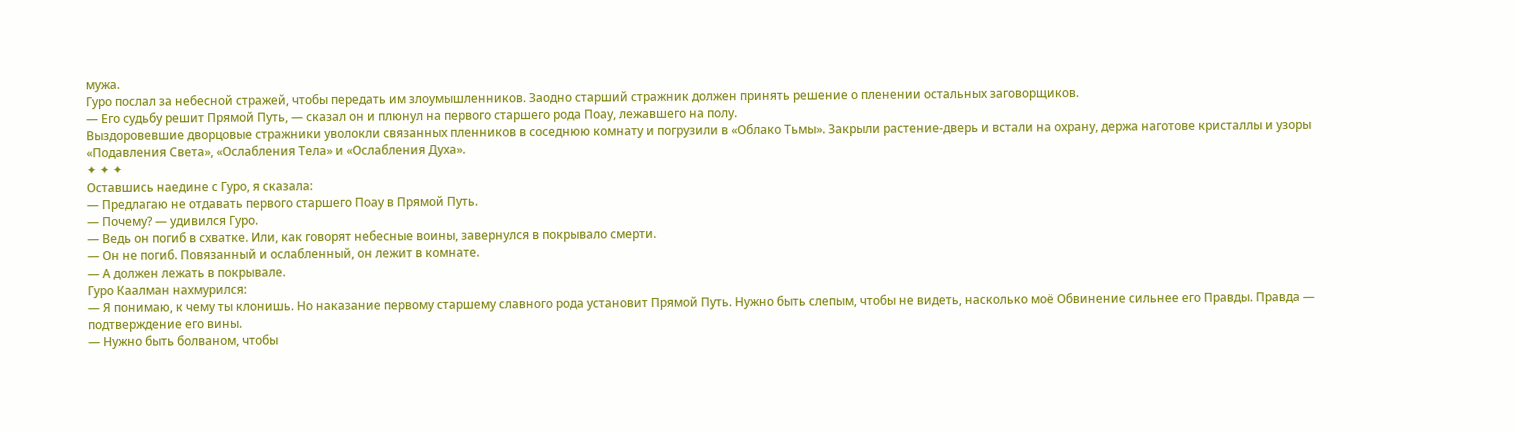мужа.
Гуро послал за небесной стражей, чтобы передать им злоумышленников. Заодно старший стражник должен принять решение о пленении остальных заговорщиков.
— Его судьбу решит Прямой Путь, — сказал он и плюнул на первого старшего рода Поау, лежавшего на полу.
Выздоровевшие дворцовые стражники уволокли связанных пленников в соседнюю комнату и погрузили в «Облако Тьмы». Закрыли растение-дверь и встали на охрану, держа наготове кристаллы и узоры «Подавления Света», «Ослабления Тела» и «Ослабления Духа».
✦ ✦ ✦
Оставшись наедине с Гуро, я сказала:
— Предлагаю не отдавать первого старшего Поау в Прямой Путь.
— Почему? — удивился Гуро.
— Ведь он погиб в схватке. Или, как говорят небесные воины, завернулся в покрывало смерти.
— Он не погиб. Повязанный и ослабленный, он лежит в комнате.
— А должен лежать в покрывале.
Гуро Каалман нахмурился:
— Я понимаю, к чему ты клонишь. Но наказание первому старшему славного рода установит Прямой Путь. Нужно быть слепым, чтобы не видеть, насколько моё Обвинение сильнее его Правды. Правда — подтверждение его вины.
— Нужно быть болваном, чтобы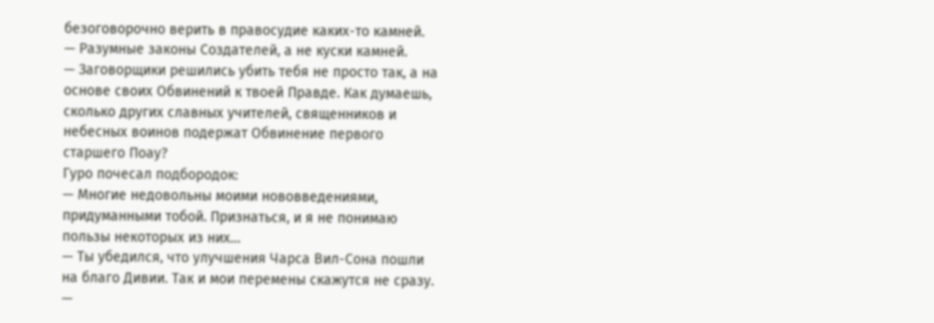безоговорочно верить в правосудие каких-то камней.
— Разумные законы Создателей, а не куски камней.
— Заговорщики решились убить тебя не просто так, а на основе своих Обвинений к твоей Правде. Как думаешь, сколько других славных учителей, священников и небесных воинов подержат Обвинение первого старшего Поау?
Гуро почесал подбородок:
— Многие недовольны моими нововведениями, придуманными тобой. Признаться, и я не понимаю пользы некоторых из них…
— Ты убедился, что улучшения Чарса Вил-Сона пошли на благо Дивии. Так и мои перемены скажутся не сразу.
—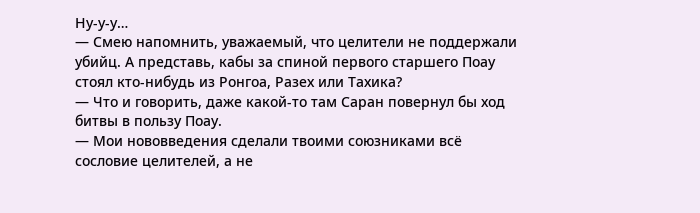Ну-у-у…
— Смею напомнить, уважаемый, что целители не поддержали убийц. А представь, кабы за спиной первого старшего Поау стоял кто-нибудь из Ронгоа, Разех или Тахика?
— Что и говорить, даже какой-то там Саран повернул бы ход битвы в пользу Поау.
— Мои нововведения сделали твоими союзниками всё сословие целителей, а не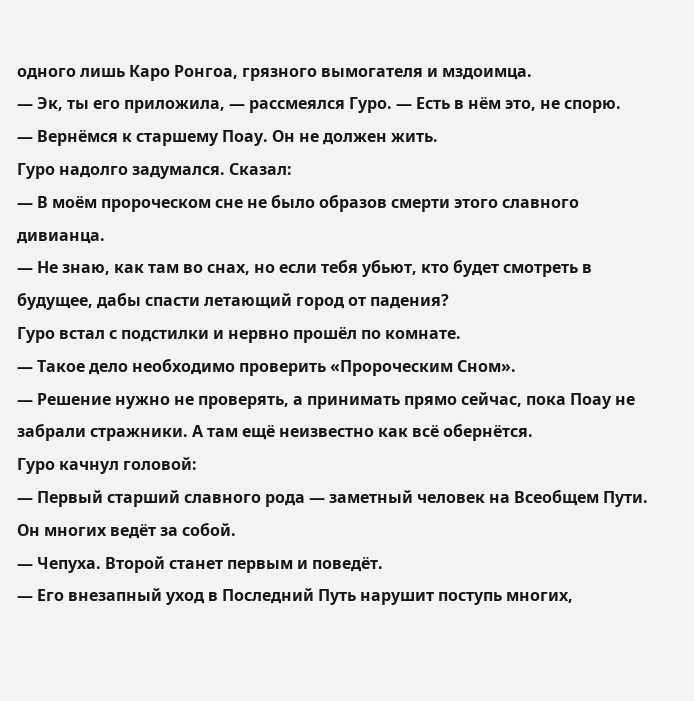одного лишь Каро Ронгоа, грязного вымогателя и мздоимца.
— Эк, ты его приложила, — рассмеялся Гуро. — Есть в нём это, не спорю.
— Вернёмся к старшему Поау. Он не должен жить.
Гуро надолго задумался. Сказал:
— В моём пророческом сне не было образов смерти этого славного дивианца.
— Не знаю, как там во снах, но если тебя убьют, кто будет смотреть в будущее, дабы спасти летающий город от падения?
Гуро встал с подстилки и нервно прошёл по комнате.
— Такое дело необходимо проверить «Пророческим Сном».
— Решение нужно не проверять, а принимать прямо сейчас, пока Поау не забрали стражники. А там ещё неизвестно как всё обернётся.
Гуро качнул головой:
— Первый старший славного рода — заметный человек на Всеобщем Пути. Он многих ведёт за собой.
— Чепуха. Второй станет первым и поведёт.
— Его внезапный уход в Последний Путь нарушит поступь многих,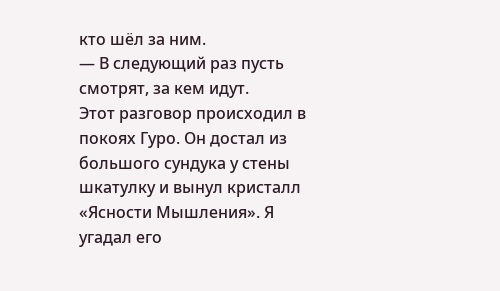кто шёл за ним.
— В следующий раз пусть смотрят, за кем идут.
Этот разговор происходил в покоях Гуро. Он достал из большого сундука у стены шкатулку и вынул кристалл «Ясности Мышления». Я угадал его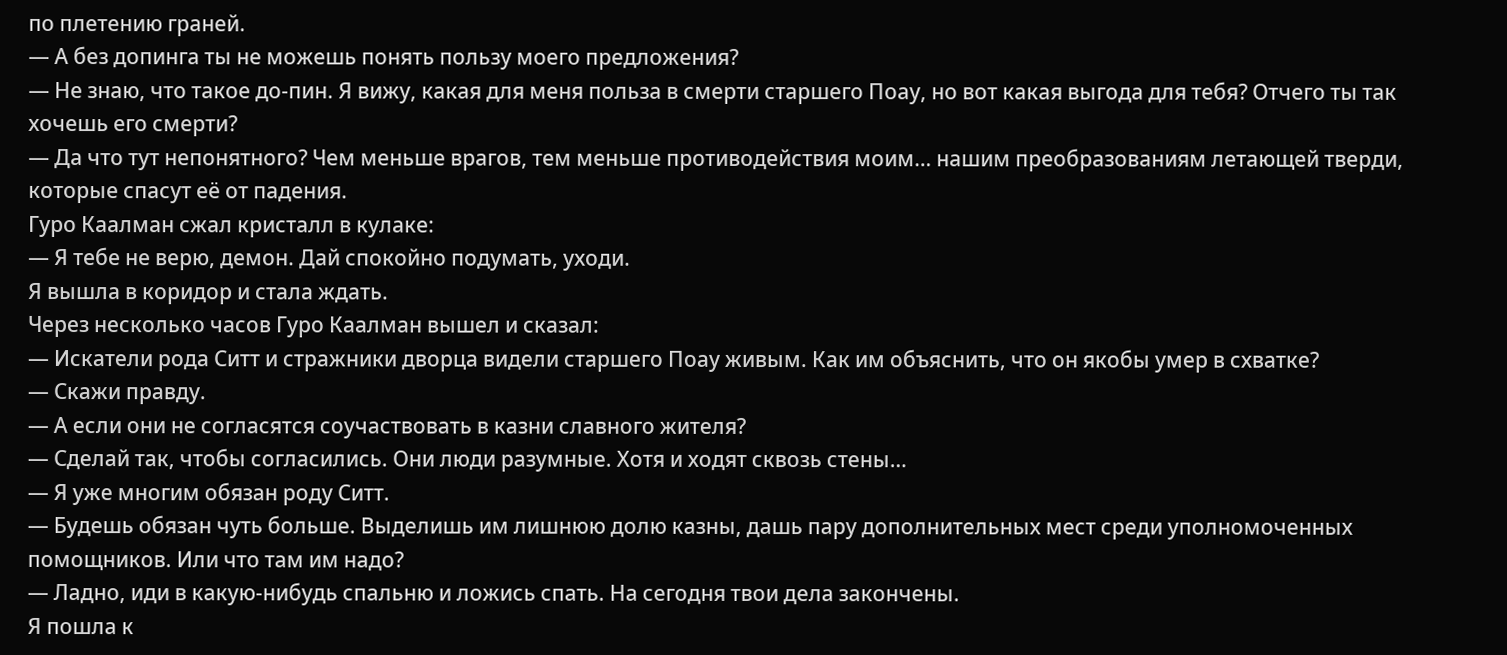по плетению граней.
— А без допинга ты не можешь понять пользу моего предложения?
— Не знаю, что такое до-пин. Я вижу, какая для меня польза в смерти старшего Поау, но вот какая выгода для тебя? Отчего ты так хочешь его смерти?
— Да что тут непонятного? Чем меньше врагов, тем меньше противодействия моим… нашим преобразованиям летающей тверди, которые спасут её от падения.
Гуро Каалман сжал кристалл в кулаке:
— Я тебе не верю, демон. Дай спокойно подумать, уходи.
Я вышла в коридор и стала ждать.
Через несколько часов Гуро Каалман вышел и сказал:
— Искатели рода Ситт и стражники дворца видели старшего Поау живым. Как им объяснить, что он якобы умер в схватке?
— Скажи правду.
— А если они не согласятся соучаствовать в казни славного жителя?
— Сделай так, чтобы согласились. Они люди разумные. Хотя и ходят сквозь стены…
— Я уже многим обязан роду Ситт.
— Будешь обязан чуть больше. Выделишь им лишнюю долю казны, дашь пару дополнительных мест среди уполномоченных помощников. Или что там им надо?
— Ладно, иди в какую-нибудь спальню и ложись спать. На сегодня твои дела закончены.
Я пошла к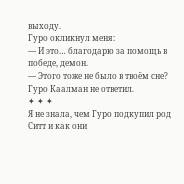выходу.
Гуро окликнул меня:
— И это… благодарю за помощь в победе, демон.
— Этого тоже не было в твоём сне?
Гуро Каалман не ответил.
✦ ✦ ✦
Я не знала, чем Гуро подкупил род Ситт и как они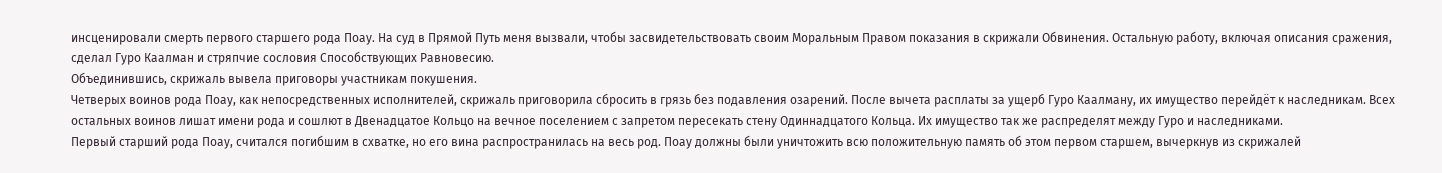инсценировали смерть первого старшего рода Поау. На суд в Прямой Путь меня вызвали, чтобы засвидетельствовать своим Моральным Правом показания в скрижали Обвинения. Остальную работу, включая описания сражения, сделал Гуро Каалман и стряпчие сословия Способствующих Равновесию.
Объединившись, скрижаль вывела приговоры участникам покушения.
Четверых воинов рода Поау, как непосредственных исполнителей, скрижаль приговорила сбросить в грязь без подавления озарений. После вычета расплаты за ущерб Гуро Каалману, их имущество перейдёт к наследникам. Всех остальных воинов лишат имени рода и сошлют в Двенадцатое Кольцо на вечное поселением с запретом пересекать стену Одиннадцатого Кольца. Их имущество так же распределят между Гуро и наследниками.
Первый старший рода Поау, считался погибшим в схватке, но его вина распространилась на весь род. Поау должны были уничтожить всю положительную память об этом первом старшем, вычеркнув из скрижалей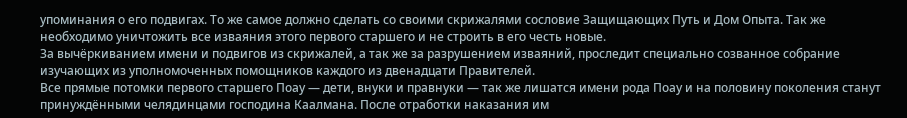упоминания о его подвигах. То же самое должно сделать со своими скрижалями сословие Защищающих Путь и Дом Опыта. Так же необходимо уничтожить все изваяния этого первого старшего и не строить в его честь новые.
За вычёркиванием имени и подвигов из скрижалей, а так же за разрушением изваяний, проследит специально созванное собрание изучающих из уполномоченных помощников каждого из двенадцати Правителей.
Все прямые потомки первого старшего Поау — дети, внуки и правнуки — так же лишатся имени рода Поау и на половину поколения станут принуждёнными челядинцами господина Каалмана. После отработки наказания им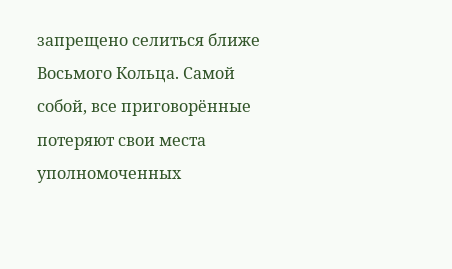запрещено селиться ближе Восьмого Кольца. Самой собой, все приговорённые потеряют свои места уполномоченных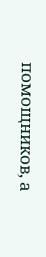помощников, а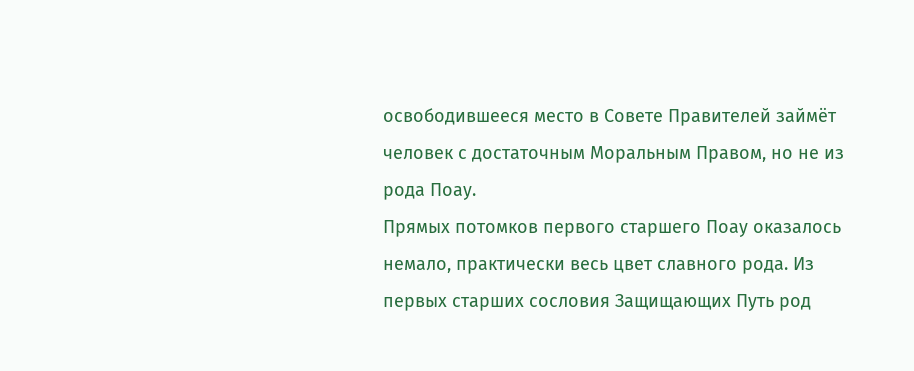освободившееся место в Совете Правителей займёт человек с достаточным Моральным Правом, но не из рода Поау.
Прямых потомков первого старшего Поау оказалось немало, практически весь цвет славного рода. Из первых старших сословия Защищающих Путь род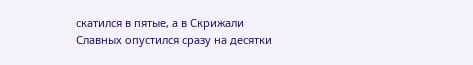скатился в пятые, а в Скрижали Славных опустился сразу на десятки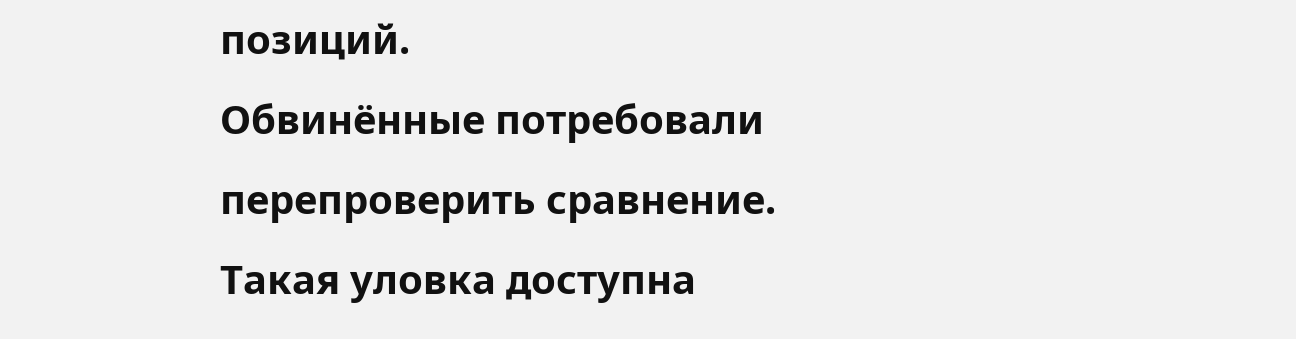позиций.
Обвинённые потребовали перепроверить сравнение. Такая уловка доступна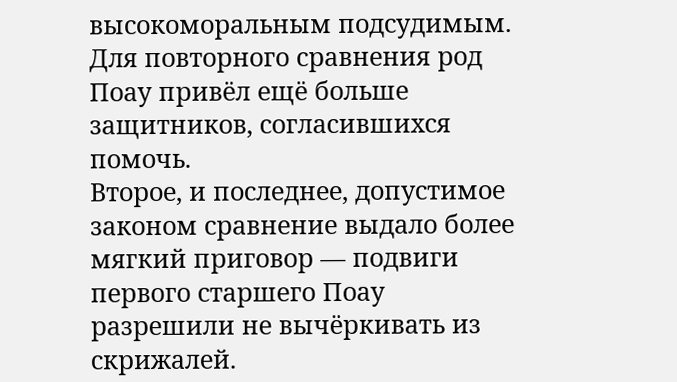высокоморальным подсудимым. Для повторного сравнения род Поау привёл ещё больше защитников, согласившихся помочь.
Второе, и последнее, допустимое законом сравнение выдало более мягкий приговор — подвиги первого старшего Поау разрешили не вычёркивать из скрижалей.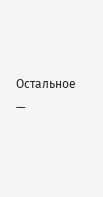Остальное —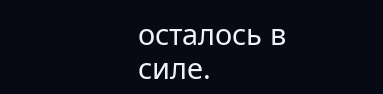осталось в силе.